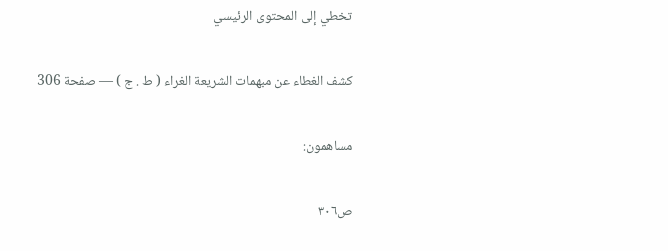تخطي إلى المحتوى الرئيسي

كشف الغطاء عن مبهمات الشريعة الغراء ( ط . ج ) — صفحة 306

مساهمون:

ص٣٠٦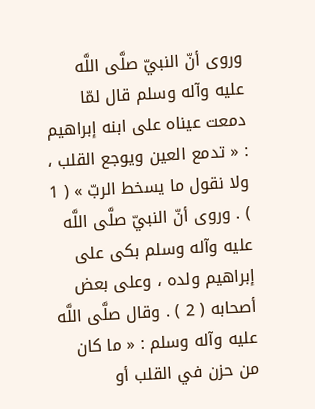وروى أنّ النبيّ صلَّى اللَّه عليه وآله وسلم قال لمّا دمعت عيناه على ابنه إبراهيم : « تدمع العين ويوجع القلب ، ولا نقول ما يسخط الربّ » ( 1 ) . وروى أنّ النبيّ صلَّى اللَّه عليه وآله وسلم بكى على إبراهيم ولده ، وعلى بعض أصحابه ( 2 ) . وقال صلَّى اللَّه عليه وآله وسلم : « ما كان من حزن في القلب أو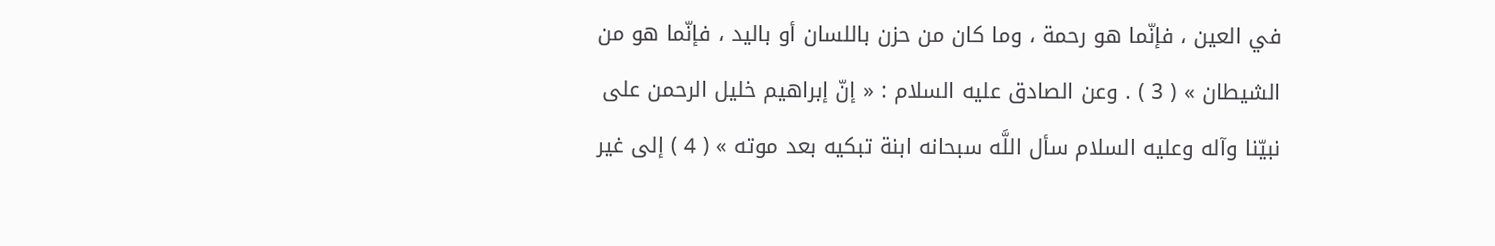في العين ، فإنّما هو رحمة ، وما كان من حزن باللسان أو باليد ، فإنّما هو من الشيطان » ( 3 ) . وعن الصادق عليه السلام : « إنّ إبراهيم خليل الرحمن على نبيّنا وآله وعليه السلام سأل اللَّه سبحانه ابنة تبكيه بعد موته » ( 4 ) إلى غير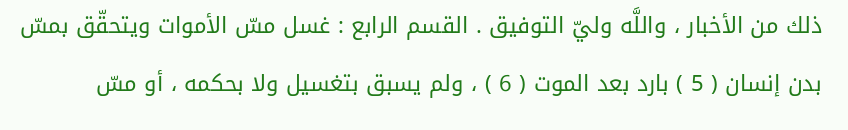ذلك من الأخبار ، واللَّه وليّ التوفيق . القسم الرابع : غسل مسّ الأموات ويتحقّق بمسّ بدن إنسان ( 5 ) بارد بعد الموت ( 6 ) ، ولم يسبق بتغسيل ولا بحكمه ، أو مسّ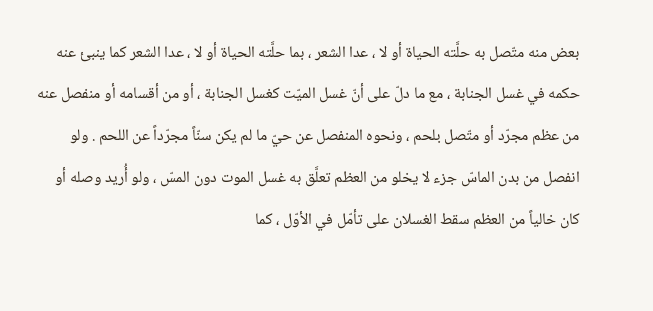بعض منه متّصل به حلَّته الحياة أو لا ، عدا الشعر ، بما حلَّته الحياة أو لا ، عدا الشعر كما ينبئ عنه حكمه في غسل الجنابة ، مع ما دلّ على أنّ غسل الميّت كغسل الجنابة ، أو من أقسامه أو منفصل عنه من عظم مجرّد أو متّصل بلحم ، ونحوه المنفصل عن حيّ ما لم يكن سنّاً مجرّداً عن اللحم . ولو انفصل من بدن الماسّ جزء لا يخلو من العظم تعلَّق به غسل الموت دون المسّ ، ولو أُريد وصله أو كان خالياً من العظم سقط الغسلان على تأمّل في الأوّل ، كما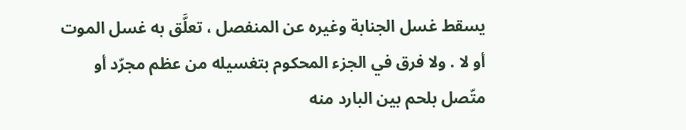يسقط غسل الجنابة وغيره عن المنفصل ، تعلَّق به غسل الموت أو لا . ولا فرق في الجزء المحكوم بتغسيله من عظم مجرّد أو متّصل بلحم بين البارد منه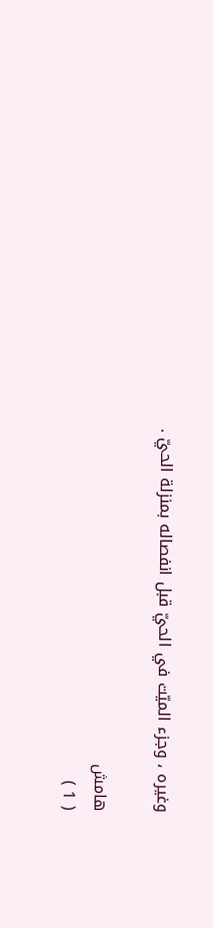وغيره ، وجزء الميّت في الحيّ قبل انفصاله بمنزلة الحيّ .

هامش
( 1 )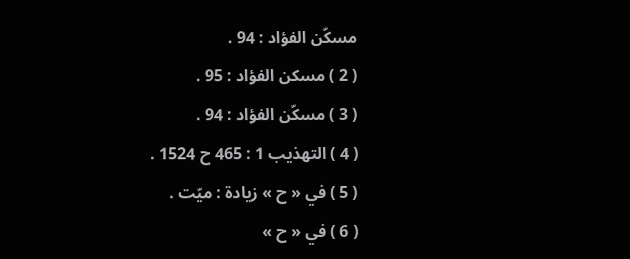مسكّن الفؤاد : 94 .
( 2 ) مسكن الفؤاد : 95 .
( 3 ) مسكّن الفؤاد : 94 .
( 4 ) التهذيب 1 : 465 ح 1524 .
( 5 ) في « ح » زيادة : ميّت .
( 6 ) في « ح »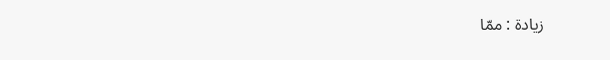زيادة : ممّا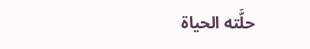حلَّته الحياة